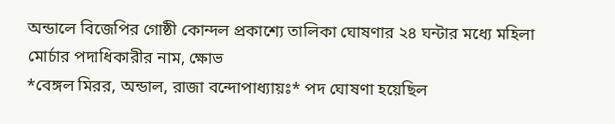অন্ডালে বিজেপির গোষ্ঠী কোন্দল প্রকাশ্যে তালিকা ঘোষণার ২৪ ঘন্টার মধ্যে মহিলা মোর্চার পদাধিকারীর নাম, ক্ষোভ
*বেঙ্গল মিরর, অন্ডাল, রাজা বন্দোপাধ্যায়ঃ* পদ ঘোষণা হয়েছিল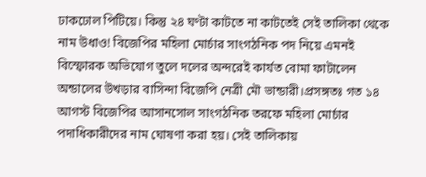ঢাকঢোল পিটিয়ে। কিন্তু ২৪ ঘণ্টা কাটতে না কাটতেই সেই তালিকা থেকে নাম উধাও! বিজেপির মহিলা মোর্চার সাংগঠনিক পদ নিয়ে এমনই বিস্ফোরক অভিযোগ তুলে দলের অন্দরেই কার্যত বোমা ফাটালেন অন্ডালের উখড়ার বাসিন্দা বিজেপি নেত্রী মৌ ভান্ডারী।প্রসঙ্গতঃ গত ১৪ আগস্ট বিজেপির আসানসোল সাংগঠনিক তরফে মহিলা মোর্চার পদাধিকারীদের নাম ঘোষণা করা হয়। সেই তালিকায়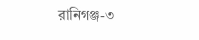রানিগঞ্জ-৩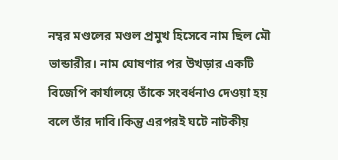নম্বর মণ্ডলের মণ্ডল প্রমুখ হিসেবে নাম ছিল মৌ ভান্ডারীর। নাম ঘোষণার পর উখড়ার একটি বিজেপি কার্যালয়ে তাঁকে সংবর্ধনাও দেওয়া হয় বলে তাঁর দাবি।কিন্তু এরপরই ঘটে নাটকীয়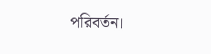পরিবর্তন।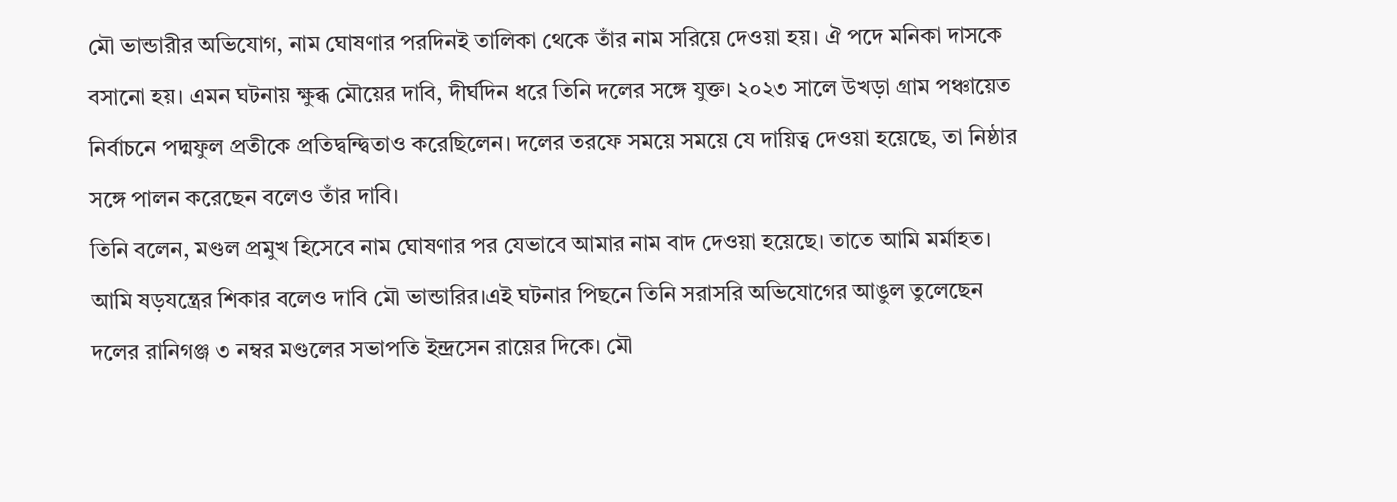মৌ ভান্ডারীর অভিযোগ, নাম ঘোষণার পরদিনই তালিকা থেকে তাঁর নাম সরিয়ে দেওয়া হয়। ঐ পদে মনিকা দাসকে বসানো হয়। এমন ঘটনায় ক্ষুব্ধ মৌয়ের দাবি, দীর্ঘদিন ধরে তিনি দলের সঙ্গে যুক্ত। ২০২৩ সালে উখড়া গ্রাম পঞ্চায়েত নির্বাচনে পদ্মফুল প্রতীকে প্রতিদ্বন্দ্বিতাও করেছিলেন। দলের তরফে সময়ে সময়ে যে দায়িত্ব দেওয়া হয়েছে, তা নিষ্ঠার সঙ্গে পালন করেছেন বলেও তাঁর দাবি।
তিনি বলেন, মণ্ডল প্রমুখ হিসেবে নাম ঘোষণার পর যেভাবে আমার নাম বাদ দেওয়া হয়েছে। তাতে আমি মর্মাহত। আমি ষড়যন্ত্রের শিকার বলেও দাবি মৌ ভান্ডারির।এই ঘটনার পিছনে তিনি সরাসরি অভিযোগের আঙুল তুলেছেন দলের রানিগঞ্জ ৩ নম্বর মণ্ডলের সভাপতি ইন্দ্রসেন রায়ের দিকে। মৌ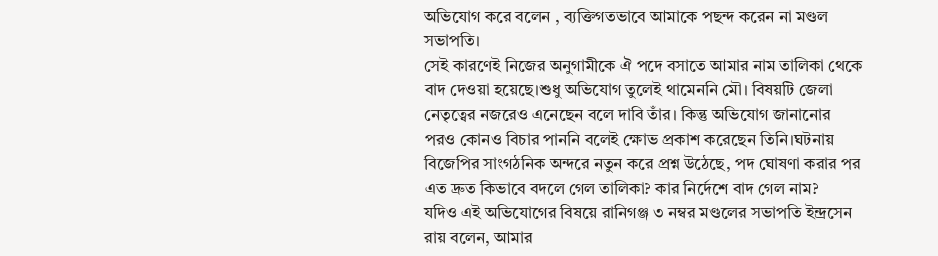অভিযোগ করে বলেন , ব্যক্তিগতভাবে আমাকে পছন্দ করেন না মণ্ডল সভাপতি।
সেই কারণেই নিজের অনুগামীকে ঐ পদে বসাতে আমার নাম তালিকা থেকে বাদ দেওয়া হয়েছে।শুধু অভিযোগ তুলেই থামেননি মৌ। বিষয়টি জেলা নেতৃত্বের নজরেও এনেছেন বলে দাবি তাঁর। কিন্তু অভিযোগ জানানোর পরও কোনও বিচার পাননি বলেই ক্ষোভ প্রকাশ করেছেন তিনি।ঘটনায় বিজেপির সাংগঠনিক অন্দরে নতুন করে প্রশ্ন উঠেছে, পদ ঘোষণা করার পর এত দ্রুত কিভাবে বদলে গেল তালিকা? কার নির্দেশে বাদ গেল নাম?
যদিও এই অভিযোগের বিষয়ে রানিগঞ্জ ৩ নম্বর মণ্ডলের সভাপতি ইন্দ্রসেন রায় বলেন, আমার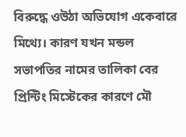বিরুদ্ধে ওউঠা অভিযোগ একেবারে মিথ্যে। কারণ যখন মন্ডল সভাপতির নামের তালিকা বের প্রিন্টিং মিস্টেকের কারণে মৌ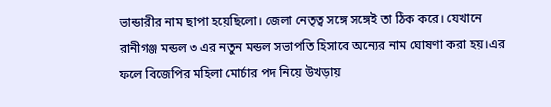ভান্ডারীর নাম ছাপা হয়েছিলো। জেলা নেতৃত্ব সঙ্গে সঙ্গেই তা ঠিক করে। যেখানে রানীগঞ্জ মন্ডল ৩ এর নতুন মন্ডল সভাপতি হিসাবে অন্যের নাম ঘোষণা করা হয়।এর ফলে বিজেপির মহিলা মোর্চার পদ নিয়ে উখড়ায়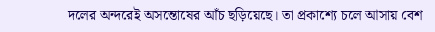দলের অন্দরেই অসন্তোষের আঁচ ছড়িয়েছে। তা প্রকাশ্যে চলে আসায় বেশ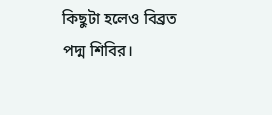কিছুটা হলেও বিব্রত পদ্ম শিবির।